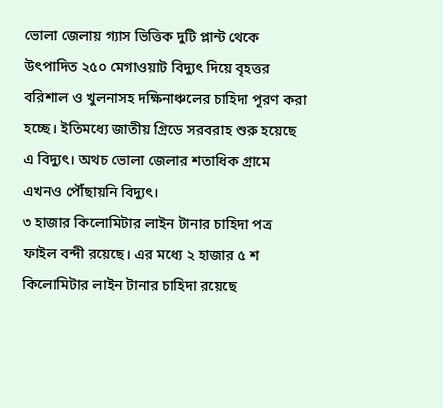ভোলা জেলায় গ্যাস ভিত্তিক দুটি প্লান্ট থেকে উৎপাদিত ২৫০ মেগাওয়াট বিদ্যুৎ দিয়ে বৃহত্তর বরিশাল ও খুলনাসহ দক্ষিনাঞ্চলের চাহিদা পূরণ করা হচ্ছে। ইতিমধ্যে জাতীয় গ্রিডে সরবরাহ শুরু হয়েছে এ বিদ্যুৎ। অথচ ভোলা জেলার শতাধিক গ্রামে এখনও পৌঁছায়নি বিদ্যুৎ।
৩ হাজার কিলোমিটার লাইন টানার চাহিদা পত্র ফাইল বন্দী রয়েছে। এর মধ্যে ২ হাজার ৫ শ কিলোমিটার লাইন টানার চাহিদা রয়েছে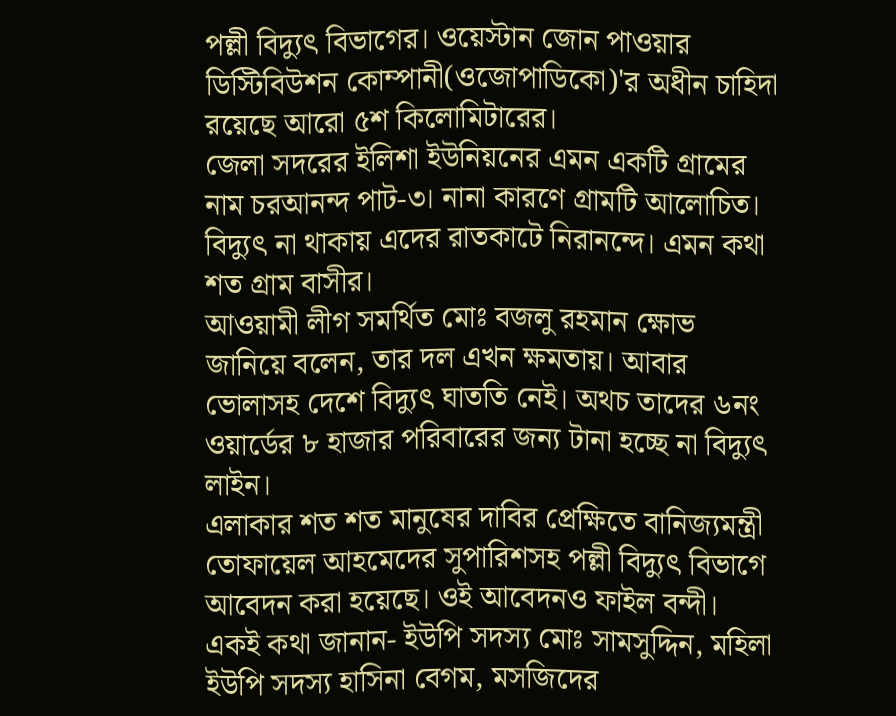পল্লী বিদ্যুৎ বিভাগের। ওয়েস্টান জোন পাওয়ার ডিস্টিবিউশন কোম্পানী(ওজোপাডিকো)'র অধীন চাহিদা রয়েছে আরো ৫শ কিলোমিটারের।
জেলা সদরের ইলিশা ইউনিয়নের এমন একটি গ্রামের নাম চরআনন্দ পাট-৩। নানা কারণে গ্রামটি আলোচিত। বিদ্যুৎ না থাকায় এদের রাতকাটে নিরানন্দে। এমন কথা শত গ্রাম বাসীর।
আওয়ামী লীগ সমর্থিত মোঃ বজলু রহমান ক্ষোভ জানিয়ে বলেন, তার দল এখন ক্ষমতায়। আবার ভোলাসহ দেশে বিদ্যুৎ ঘাততি নেই। অথচ তাদের ৬নং ওয়ার্ডের ৮ হাজার পরিবারের জন্য টানা হচ্ছে না বিদ্যুৎ লাইন।
এলাকার শত শত মানুষের দাবির প্রেক্ষিতে বানিজ্যমন্ত্রী তোফায়েল আহমেদের সুপারিশসহ পল্লী বিদ্যুৎ বিভাগে আবেদন করা হয়েছে। ওই আবেদনও ফাইল বন্দী।
একই কথা জানান- ইউপি সদস্য মোঃ সামসুদ্দিন, মহিলা ইউপি সদস্য হাসিনা বেগম, মসজিদের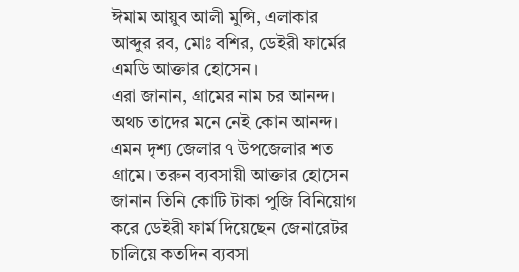ঈমাম আয়ুব আলী মুন্সি, এলাকার আব্দুর রব, মোঃ বশির, ডেইরী ফার্মের এমডি আক্তার হোসেন।
এরা জানান, গ্রামের নাম চর আনন্দ। অথচ তাদের মনে নেই কোন আনন্দ। এমন দৃশ্য জেলার ৭ উপজেলার শত গ্রামে। তরুন ব্যবসায়ী আক্তার হোসেন জানান তিনি কোটি টাকা পুজি বিনিয়োগ করে ডেইরী ফার্ম দিয়েছেন জেনারেটর চালিয়ে কতদিন ব্যবসা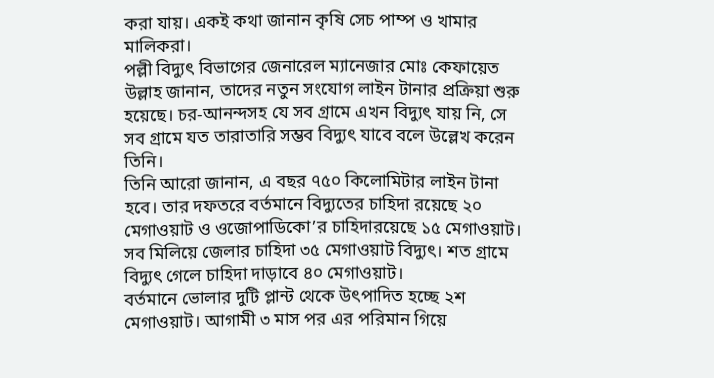করা যায়। একই কথা জানান কৃষি সেচ পাম্প ও খামার মালিকরা।
পল্লী বিদ্যুৎ বিভাগের জেনারেল ম্যানেজার মোঃ কেফায়েত উল্লাহ জানান, তাদের নতুন সংযোগ লাইন টানার প্রক্রিয়া শুরু হয়েছে। চর-আনন্দসহ যে সব গ্রামে এখন বিদ্যুৎ যায় নি, সে সব গ্রামে যত তারাতারি সম্ভব বিদ্যুৎ যাবে বলে উল্লেখ করেন তিনি।
তিনি আরো জানান, এ বছর ৭৫০ কিলোমিটার লাইন টানা হবে। তার দফতরে বর্তমানে বিদ্যুতের চাহিদা রয়েছে ২০ মেগাওয়াট ও ওজোপাডিকো’র চাহিদারয়েছে ১৫ মেগাওয়াট। সব মিলিয়ে জেলার চাহিদা ৩৫ মেগাওয়াট বিদ্যুৎ। শত গ্রামে বিদ্যুৎ গেলে চাহিদা দাড়াবে ৪০ মেগাওয়াট।
বর্তমানে ভোলার দুটি প্লান্ট থেকে উৎপাদিত হচ্ছে ২শ মেগাওয়াট। আগামী ৩ মাস পর এর পরিমান গিয়ে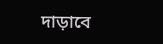দাড়াবে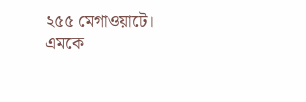২৫৫ মেগাওয়াটে।
এমকে